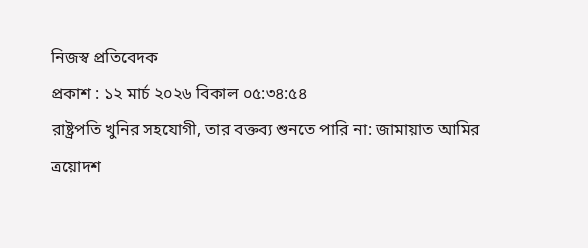নিজস্ব প্রতিবেদক
প্রকাশ : ১২ মার্চ ২০২৬ বিকাল ০৫:৩৪:৫৪
রাষ্ট্রপতি খুনির সহযোগী, তার বক্তব্য শুনতে পারি না: জামায়াত আমির
ত্রয়োদশ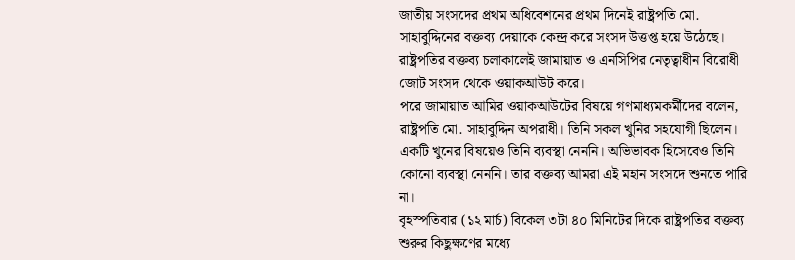জাতীয় সংসদের প্রথম অধিবেশনের প্রথম দিনেই রাষ্ট্রপতি মো. সাহাবুদ্দিনের বক্তব্য দেয়াকে কেন্দ্র করে সংসদ উত্তপ্ত হয়ে উঠেছে। রাষ্ট্রপতির বক্তব্য চলাকালেই জামায়াত ও এনসিপির নেতৃত্বাধীন বিরোধী জোট সংসদ থেকে ওয়াকআউট করে।
পরে জামায়াত আমির ওয়াকআউটের বিষয়ে গণমাধ্যমকর্মীদের বলেন, রাষ্ট্রপতি মো. সাহাবুদ্দিন অপরাধী। তিনি সকল খুনির সহযোগী ছিলেন। একটি খুনের বিষয়েও তিনি ব্যবস্থা নেননি। অভিভাবক হিসেবেও তিনি কোনো ব্যবস্থা নেননি। তার বক্তব্য আমরা এই মহান সংসদে শুনতে পারি না।
বৃহস্পতিবার (১২ মার্চ) বিকেল ৩টা ৪০ মিনিটের দিকে রাষ্ট্রপতির বক্তব্য শুরুর কিছুক্ষণের মধ্যে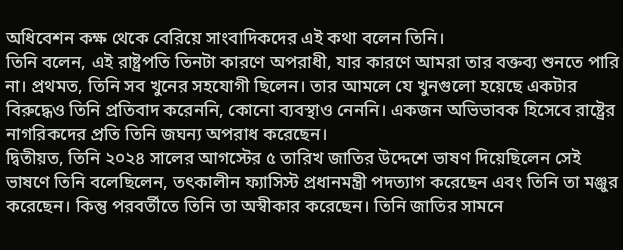অধিবেশন কক্ষ থেকে বেরিয়ে সাংবাদিকদের এই কথা বলেন তিনি।
তিনি বলেন, এই রাষ্ট্রপতি তিনটা কারণে অপরাধী, যার কারণে আমরা তার বক্তব্য শুনতে পারি না। প্রথমত, তিনি সব খুনের সহযোগী ছিলেন। তার আমলে যে খুনগুলো হয়েছে একটার বিরুদ্ধেও তিনি প্রতিবাদ করেননি, কোনো ব্যবস্থাও নেননি। একজন অভিভাবক হিসেবে রাষ্ট্রের নাগরিকদের প্রতি তিনি জঘন্য অপরাধ করেছেন।
দ্বিতীয়ত, তিনি ২০২৪ সালের আগস্টের ৫ তারিখ জাতির উদ্দেশে ভাষণ দিয়েছিলেন সেই ভাষণে তিনি বলেছিলেন, তৎকালীন ফ্যাসিস্ট প্রধানমন্ত্রী পদত্যাগ করেছেন এবং তিনি তা মঞ্জুর করেছেন। কিন্তু পরবর্তীতে তিনি তা অস্বীকার করেছেন। তিনি জাতির সামনে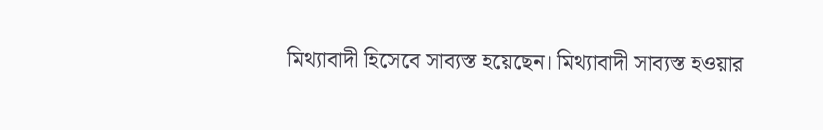মিথ্যাবাদী হিসেবে সাব্যস্ত হয়েছেন। মিথ্যাবাদী সাব্যস্ত হওয়ার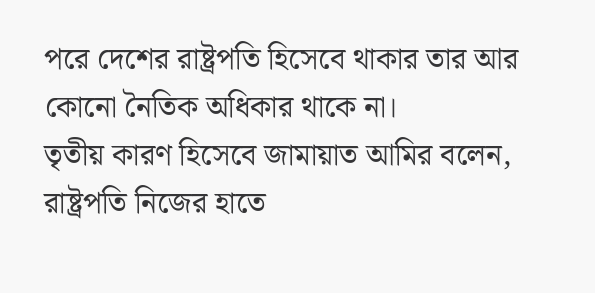পরে দেশের রাষ্ট্রপতি হিসেবে থাকার তার আর কোনো নৈতিক অধিকার থাকে না।
তৃতীয় কারণ হিসেবে জামায়াত আমির বলেন, রাষ্ট্রপতি নিজের হাতে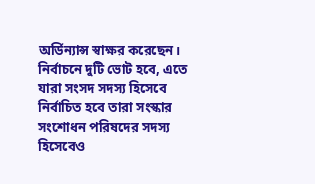অর্ডিন্যান্স স্বাক্ষর করেছেন। নির্বাচনে দুটি ভোট হবে, এতে যারা সংসদ সদস্য হিসেবে নির্বাচিত হবে তারা সংস্কার সংশোধন পরিষদের সদস্য হিসেবেও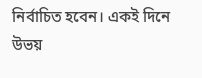নির্বাচিত হবেন। একই দিনে উভয়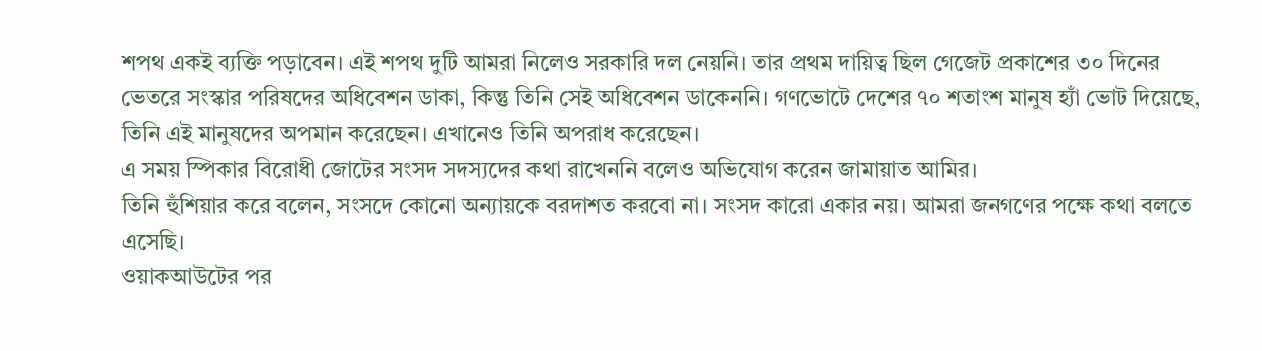শপথ একই ব্যক্তি পড়াবেন। এই শপথ দুটি আমরা নিলেও সরকারি দল নেয়নি। তার প্রথম দায়িত্ব ছিল গেজেট প্রকাশের ৩০ দিনের ভেতরে সংস্কার পরিষদের অধিবেশন ডাকা, কিন্তু তিনি সেই অধিবেশন ডাকেননি। গণভোটে দেশের ৭০ শতাংশ মানুষ হ্যাঁ ভোট দিয়েছে, তিনি এই মানুষদের অপমান করেছেন। এখানেও তিনি অপরাধ করেছেন।
এ সময় স্পিকার বিরোধী জোটের সংসদ সদস্যদের কথা রাখেননি বলেও অভিযোগ করেন জামায়াত আমির।
তিনি হুঁশিয়ার করে বলেন, সংসদে কোনো অন্যায়কে বরদাশত করবো না। সংসদ কারো একার নয়। আমরা জনগণের পক্ষে কথা বলতে এসেছি।
ওয়াকআউটের পর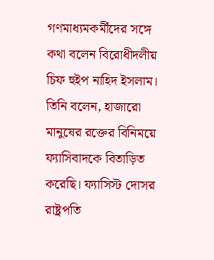গণমাধ্যমকর্মীদের সঙ্গে কথা বলেন বিরোধীদলীয় চিফ হুইপ নাহিদ ইসলাম।
তিনি বলেন, হাজারো মানুষের রক্তের বিনিময়ে ফ্যাসিবাদকে বিতাড়িত করেছি। ফ্যাসিস্ট দোসর রাষ্ট্রপতি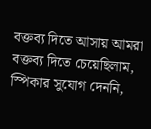বক্তব্য দিতে আসায় আমরা বক্তব্য দিতে চেয়েছিলাম, স্পিকার সুযোগ দেননি,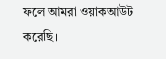ফলে আমরা ওয়াকআউট করেছি।